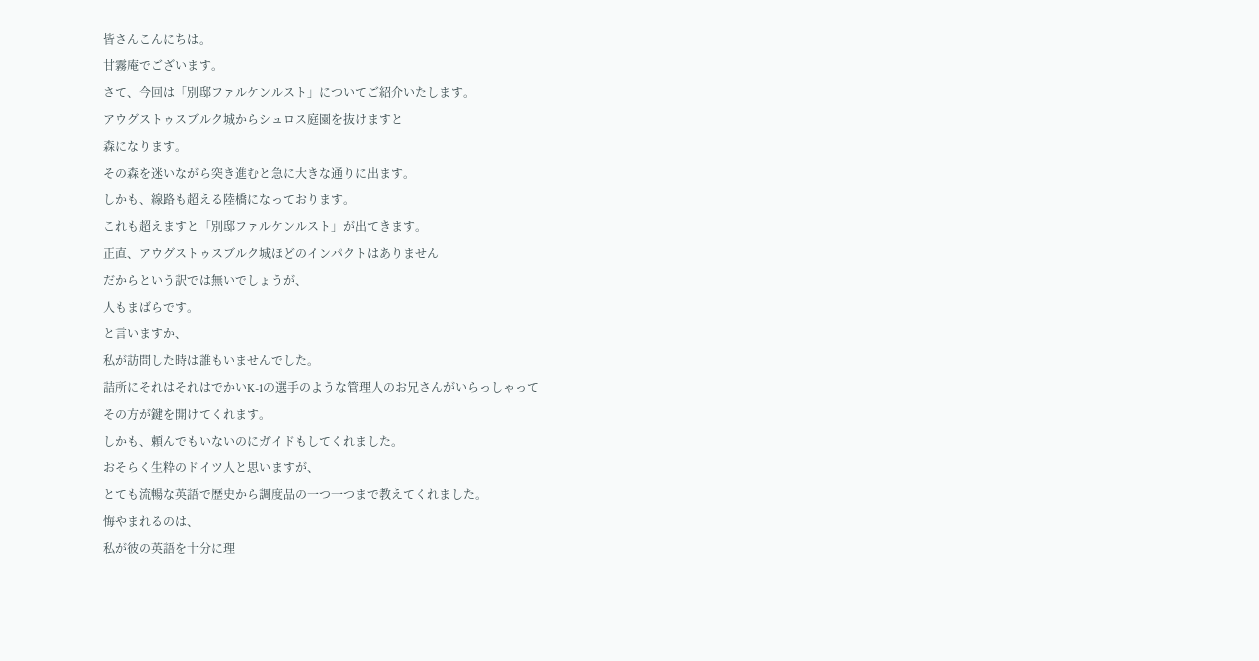皆さんこんにちは。
甘霧庵でございます。
さて、今回は「別邸ファルケンルスト」についてご紹介いたします。
アウグストゥスブルク城からシュロス庭園を抜けますと
森になります。
その森を迷いながら突き進むと急に大きな通りに出ます。
しかも、線路も超える陸橋になっております。
これも超えますと「別邸ファルケンルスト」が出てきます。
正直、アウグストゥスブルク城ほどのインパクトはありません
だからという訳では無いでしょうが、
人もまばらです。
と言いますか、
私が訪問した時は誰もいませんでした。
詰所にそれはそれはでかいK-1の選手のような管理人のお兄さんがいらっしゃって
その方が鍵を開けてくれます。
しかも、頼んでもいないのにガイドもしてくれました。
おそらく生粋のドイツ人と思いますが、
とても流暢な英語で歴史から調度品の一つ一つまで教えてくれました。
悔やまれるのは、
私が彼の英語を十分に理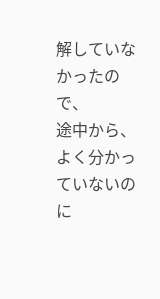解していなかったので、
途中から、よく分かっていないのに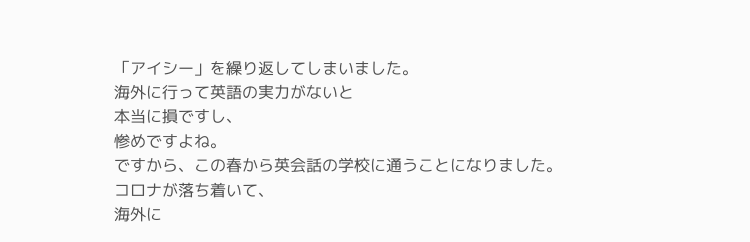「アイシー」を繰り返してしまいました。
海外に行って英語の実力がないと
本当に損ですし、
惨めですよね。
ですから、この春から英会話の学校に通うことになりました。
コロナが落ち着いて、
海外に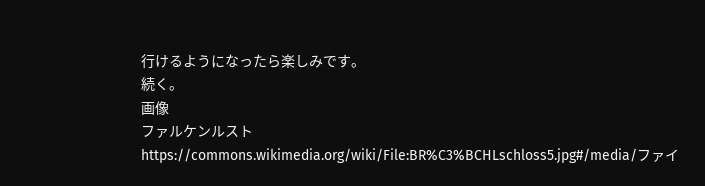行けるようになったら楽しみです。
続く。
画像
ファルケンルスト
https://commons.wikimedia.org/wiki/File:BR%C3%BCHLschloss5.jpg#/media/ファイ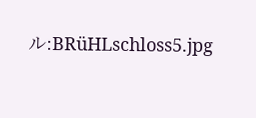ル:BRüHLschloss5.jpg